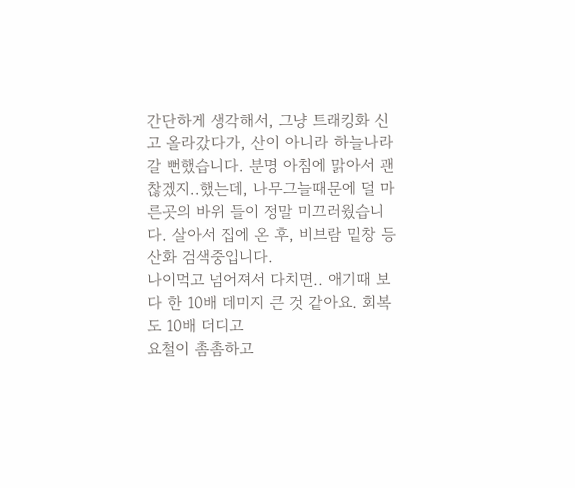간단하게 생각해서, 그냥 트래킹화 신고 올라갔다가, 산이 아니라 하늘나라 갈 뻔했습니다. 분명 아침에 맑아서 괜찮겠지..했는데, 나무그늘때문에 덜 마른곳의 바위 들이 정말 미끄러웠습니다. 살아서 집에 온 후, 비브람 밑창 등산화 검색중입니다.
나이먹고 넘어져서 다치면.. 애기때 보다 한 10배 데미지 큰 것 같아요. 회복도 10배 더디고
요철이 촘촘하고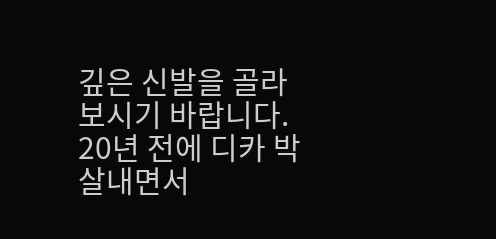깊은 신발을 골라보시기 바랍니다.
20년 전에 디카 박살내면서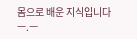몸으로 배운 지식입니다 ㅡ.ㅡ